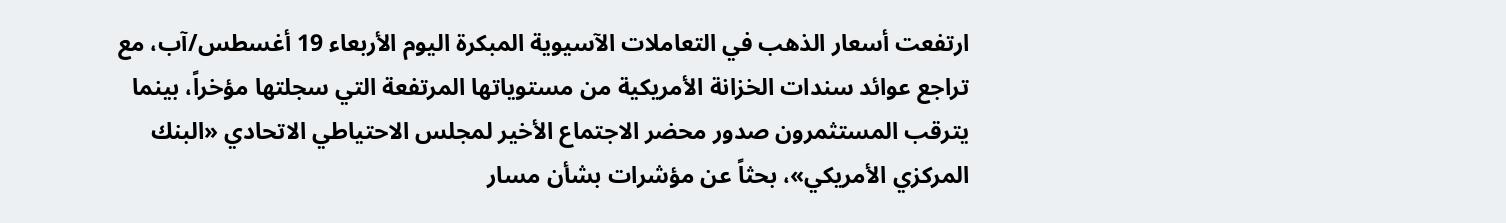ارتفعت أسعار الذهب في التعاملات الآسيوية المبكرة اليوم الأربعاء 19 أغسطس/آب، مع تراجع عوائد سندات الخزانة الأمريكية من مستوياتها المرتفعة التي سجلتها مؤخراً، بينما يترقب المستثمرون صدور محضر الاجتماع الأخير لمجلس الاحتياطي الاتحادي «البنك المركزي الأمريكي»، بحثاً عن مؤشرات بشأن مسار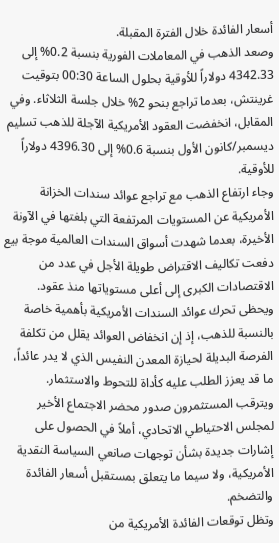أسعار الفائدة خلال الفترة المقبلة.
وصعد الذهب في المعاملات الفورية بنسبة 0.2% إلى 4342.33 دولاراً للأوقية بحلول الساعة 00:30 بتوقيت غرينتش، بعدما تراجع بنحو 2% خلال جلسة الثلاثاء. وفي المقابل، انخفضت العقود الأمريكية الآجلة للذهب تسليم ديسمبر/كانون الأول بنسبة 0.6% إلى 4396.30 دولاراً للأوقية.
وجاء ارتفاع الذهب مع تراجع عوائد سندات الخزانة الأمريكية عن المستويات المرتفعة التي بلغتها في الآونة الأخيرة، بعدما شهدت أسواق السندات العالمية موجة بيع دفعت تكاليف الاقتراض طويلة الأجل في عدد من الاقتصادات الكبرى إلى أعلى مستوياتها منذ عقود.
ويحظى تحرك عوائد السندات الأمريكية بأهمية خاصة بالنسبة للذهب، إذ إن انخفاض العوائد يقلل من تكلفة الفرصة البديلة لحيازة المعدن النفيس الذي لا يدر عائداً، ما قد يعزز الطلب عليه كأداة للتحوط والاستثمار.
ويترقب المستثمرون صدور محضر الاجتماع الأخير لمجلس الاحتياطي الاتحادي، أملاً في الحصول على إشارات جديدة بشأن توجهات صانعي السياسة النقدية الأمريكية، ولا سيما ما يتعلق بمستقبل أسعار الفائدة والتضخم.
وتظل توقعات الفائدة الأمريكية من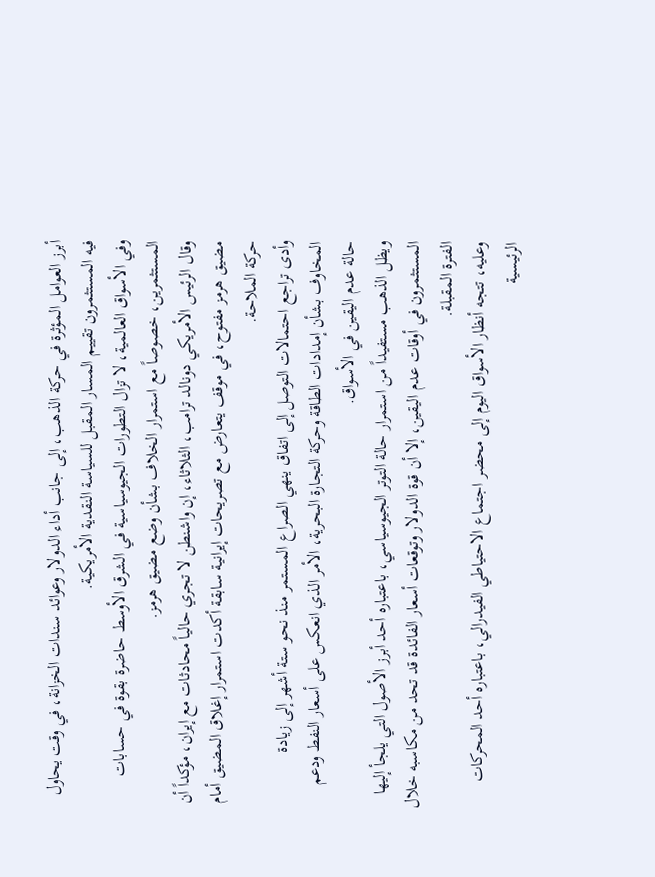أبرز العوامل المؤثرة في حركة الذهب، إلى جانب أداء الدولار وعوائد سندات الخزانة، في وقت يحاول فيه المستثمرون تقييم المسار المقبل للسياسة النقدية الأمريكية.
وفي الأسواق العالمية، لا تزال التطورات الجيوسياسية في الشرق الأوسط حاضرة بقوة في حسابات المستثمرين، خصوصاً مع استمرار الخلاف بشأن وضع مضيق هرمز.
وقال الرئيس الأمريكي دونالد ترامب، الثلاثاء، إن واشنطن لا تجري حالياً محادثات مع إيران، مؤكداً أن مضيق هرمز مفتوح، في موقف يتعارض مع تصريحات إيرانية سابقة أكدت استمرار إغلاق المضيق أمام حركة الملاحة.
وأدى تراجع احتمالات التوصل إلى اتفاق ينهي الصراع المستمر منذ نحو ستة أشهر إلى زيادة المخاوف بشأن إمدادات الطاقة وحركة التجارة البحرية، الأمر الذي انعكس على أسعار النفط ودعم حالة عدم اليقين في الأسواق.
ويظل الذهب مستفيداً من استمرار حالة التوتر الجيوسياسي، باعتباره أحد أبرز الأصول التي يلجأ إليها المستثمرون في أوقات عدم اليقين، إلا أن قوة الدولار وتوقعات أسعار الفائدة قد تحد من مكاسبه خلال الفترة المقبلة.
وعليه، تتجه أنظار الأسواق اليوم إلى محضر اجتماع الاحتياطي الفيدرالي، باعتباره أحد المحركات الرئيسية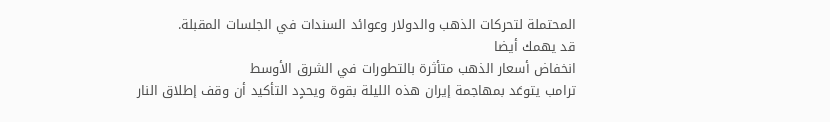المحتملة لتحركات الذهب والدولار وعوائد السندات في الجلسات المقبلة.
قد يهمك أيضا
انخفاض أسعار الذهب متأثرة بالتطورات في الشرق الأوسط
ترامب يتوعَد بمهاجمة إيران هذه الليلة بقوة ويحدٍد التأكيد أن وقف إطلاق النار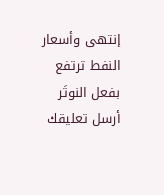إنتهى وأسعار النفط ترتفع بفعل النوتَر
أرسل تعليقك